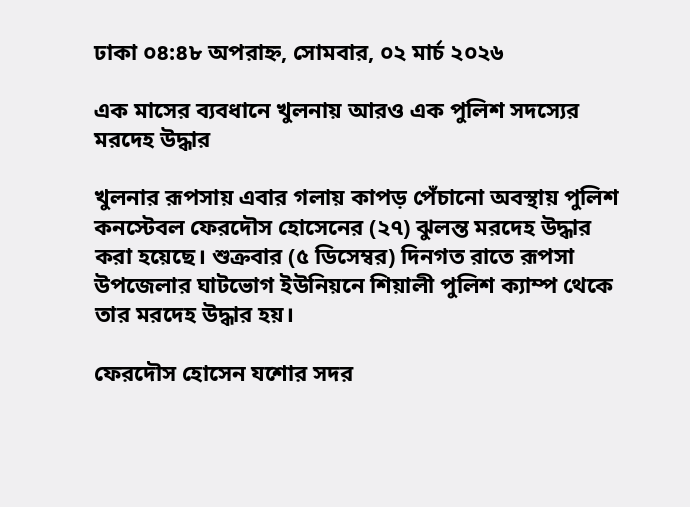ঢাকা ০৪:৪৮ অপরাহ্ন, সোমবার, ০২ মার্চ ২০২৬

এক মাসের ব্যবধানে খুলনায় আরও এক পুলিশ সদস্যের মরদেহ উদ্ধার

খুলনার রূপসায় এবার গলায় কাপড় পেঁচানো অবস্থায় পুলিশ কনস্টেবল ফেরদৌস হোসেনের (২৭) ঝুলন্ত মরদেহ উদ্ধার করা হয়েছে। শুক্রবার (৫ ডিসেম্বর) দিনগত রাতে রূপসা উপজেলার ঘাটভোগ ইউনিয়নে শিয়ালী পুলিশ ক্যাম্প থেকে তার মরদেহ উদ্ধার হয়।

ফেরদৌস হোসেন যশোর সদর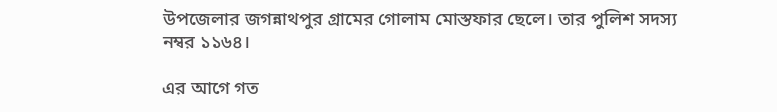উপজেলার জগন্নাথপুর গ্রামের গোলাম মোস্তফার ছেলে। তার পুলিশ সদস্য নম্বর ১১৬৪।

এর আগে গত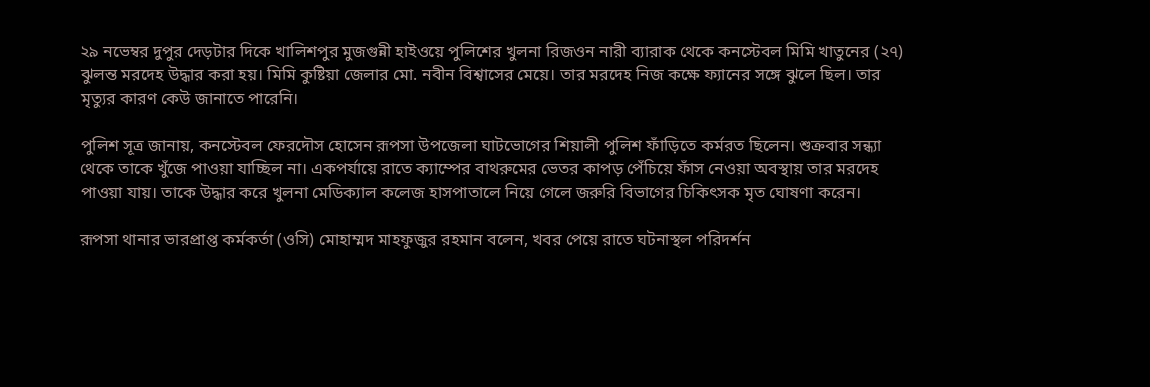২৯ নভেম্বর দুপুর দেড়টার দিকে খালিশপুর মুজগুন্নী হাইওয়ে পুলিশের খুলনা রিজওন নারী ব্যারাক থেকে কনস্টেবল মিমি খাতুনের (২৭) ঝুলন্ত মরদেহ উদ্ধার করা হয়। মিমি কুষ্টিয়া জেলার মো. নবীন বিশ্বাসের মেয়ে। তার মরদেহ নিজ কক্ষে ফ্যানের সঙ্গে ঝুলে ছিল। তার মৃত্যুর কারণ কেউ জানাতে পারেনি।

পুলিশ সূত্র জানায়, কনস্টেবল ফেরদৌস হোসেন রূপসা উপজেলা ঘাটভোগের শিয়ালী পুলিশ ফাঁড়িতে কর্মরত ছিলেন। শুক্রবার সন্ধ্যা থেকে তাকে খুঁজে পাওয়া যাচ্ছিল না। একপর্যায়ে রাতে ক্যাম্পের বাথরুমের ভেতর কাপড় পেঁচিয়ে ফাঁস নেওয়া অবস্থায় তার মরদেহ পাওয়া যায়। তাকে উদ্ধার করে খুলনা মেডিক্যাল কলেজ হাসপাতালে নিয়ে গেলে জরুরি বিভাগের চিকিৎসক মৃত ঘোষণা করেন।

রূপসা থানার ভারপ্রাপ্ত কর্মকর্তা (ওসি) মোহাম্মদ মাহফুজুর রহমান বলেন, খবর পেয়ে রাতে ঘটনাস্থল পরিদর্শন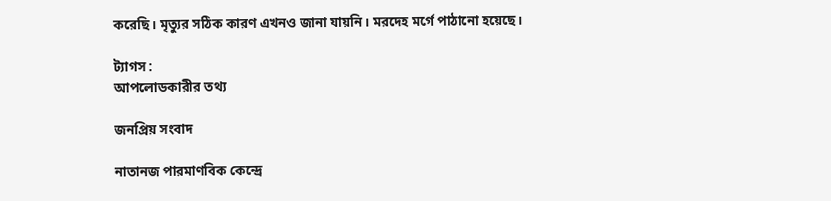করেছি। মৃত্যুর সঠিক কারণ এখনও জানা যায়নি। মরদেহ মর্গে পাঠানো হয়েছে।

ট্যাগস :
আপলোডকারীর তথ্য

জনপ্রিয় সংবাদ

নাতানজ পারমাণবিক কেন্দ্রে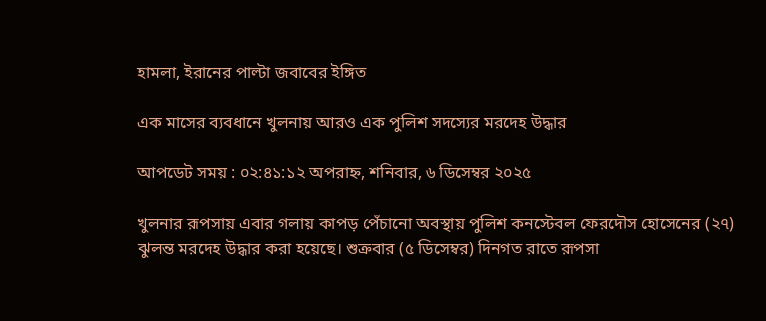হামলা, ইরানের পাল্টা জবাবের ইঙ্গিত

এক মাসের ব্যবধানে খুলনায় আরও এক পুলিশ সদস্যের মরদেহ উদ্ধার

আপডেট সময় : ০২:৪১:১২ অপরাহ্ন, শনিবার, ৬ ডিসেম্বর ২০২৫

খুলনার রূপসায় এবার গলায় কাপড় পেঁচানো অবস্থায় পুলিশ কনস্টেবল ফেরদৌস হোসেনের (২৭) ঝুলন্ত মরদেহ উদ্ধার করা হয়েছে। শুক্রবার (৫ ডিসেম্বর) দিনগত রাতে রূপসা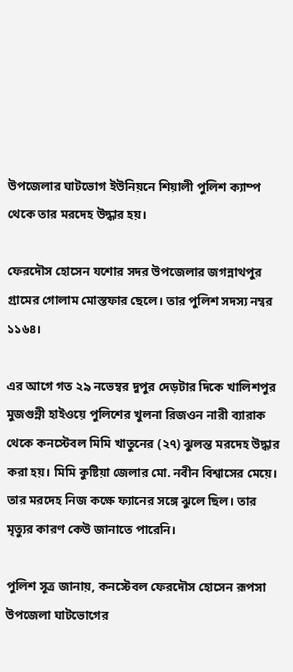উপজেলার ঘাটভোগ ইউনিয়নে শিয়ালী পুলিশ ক্যাম্প থেকে তার মরদেহ উদ্ধার হয়।

ফেরদৌস হোসেন যশোর সদর উপজেলার জগন্নাথপুর গ্রামের গোলাম মোস্তফার ছেলে। তার পুলিশ সদস্য নম্বর ১১৬৪।

এর আগে গত ২৯ নভেম্বর দুপুর দেড়টার দিকে খালিশপুর মুজগুন্নী হাইওয়ে পুলিশের খুলনা রিজওন নারী ব্যারাক থেকে কনস্টেবল মিমি খাতুনের (২৭) ঝুলন্ত মরদেহ উদ্ধার করা হয়। মিমি কুষ্টিয়া জেলার মো. নবীন বিশ্বাসের মেয়ে। তার মরদেহ নিজ কক্ষে ফ্যানের সঙ্গে ঝুলে ছিল। তার মৃত্যুর কারণ কেউ জানাতে পারেনি।

পুলিশ সূত্র জানায়, কনস্টেবল ফেরদৌস হোসেন রূপসা উপজেলা ঘাটভোগের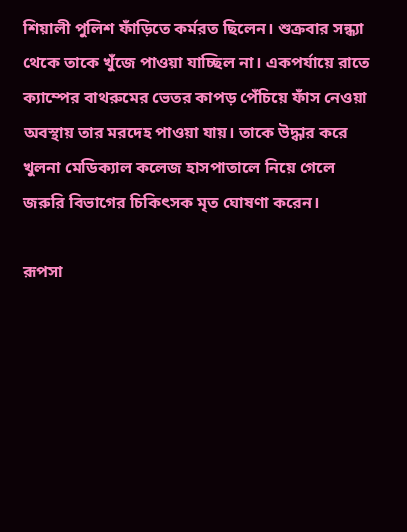শিয়ালী পুলিশ ফাঁড়িতে কর্মরত ছিলেন। শুক্রবার সন্ধ্যা থেকে তাকে খুঁজে পাওয়া যাচ্ছিল না। একপর্যায়ে রাতে ক্যাম্পের বাথরুমের ভেতর কাপড় পেঁচিয়ে ফাঁস নেওয়া অবস্থায় তার মরদেহ পাওয়া যায়। তাকে উদ্ধার করে খুলনা মেডিক্যাল কলেজ হাসপাতালে নিয়ে গেলে জরুরি বিভাগের চিকিৎসক মৃত ঘোষণা করেন।

রূপসা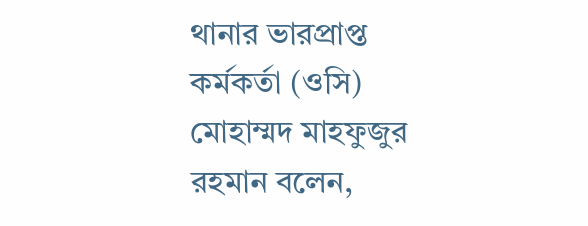থানার ভারপ্রাপ্ত কর্মকর্তা (ওসি) মোহাম্মদ মাহফুজুর রহমান বলেন,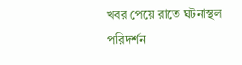খবর পেয়ে রাতে ঘটনাস্থল পরিদর্শন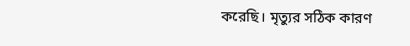করেছি। মৃত্যুর সঠিক কারণ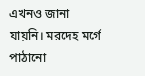এখনও জানা যায়নি। মরদেহ মর্গে পাঠানো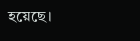হয়েছে।